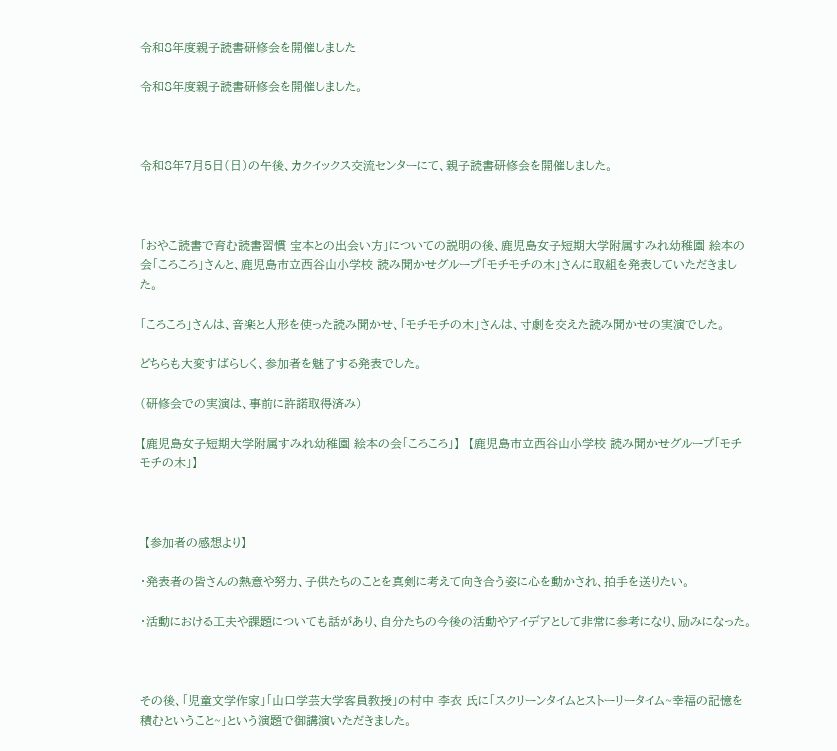令和8年度親子読書研修会を開催しました

令和8年度親子読書研修会を開催しました。



令和8年7月5日(日)の午後、カクイックス交流センターにて、親子読書研修会を開催しました。



「おやこ読書で育む読書習慣 宝本との出会い方」についての説明の後、鹿児島女子短期大学附属すみれ幼稚園 絵本の会「ころころ」さんと、鹿児島市立西谷山小学校 読み聞かせグループ「モチモチの木」さんに取組を発表していただきました。

「ころころ」さんは、音楽と人形を使った読み聞かせ、「モチモチの木」さんは、寸劇を交えた読み聞かせの実演でした。

どちらも大変すばらしく、参加者を魅了する発表でした。

(研修会での実演は、事前に許諾取得済み)

【鹿児島女子短期大学附属すみれ幼稚園 絵本の会「ころころ」】  【鹿児島市立西谷山小学校 読み聞かせグループ「モチモチの木」】



 【参加者の感想より】

・発表者の皆さんの熱意や努力、子供たちのことを真剣に考えて向き合う姿に心を動かされ、拍手を送りたい。

・活動における工夫や課題についても話があり、自分たちの今後の活動やアイデアとして非常に参考になり、励みになった。



その後、「児童文学作家」「山口学芸大学客員教授」の村中 李衣 氏に「スクリーンタイムとストーリータイム~幸福の記憶を積むということ~」という演題で御講演いただきました。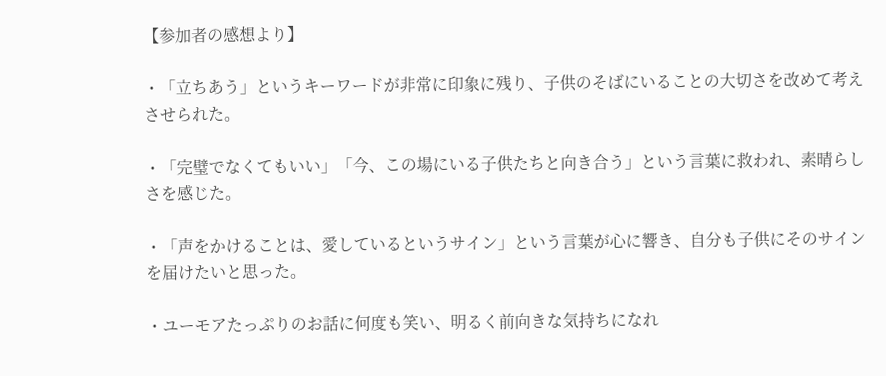【参加者の感想より】

・「立ちあう」というキーワードが非常に印象に残り、子供のそばにいることの大切さを改めて考えさせられた。

・「完璧でなくてもいい」「今、この場にいる子供たちと向き合う」という言葉に救われ、素晴らしさを感じた。

・「声をかけることは、愛しているというサイン」という言葉が心に響き、自分も子供にそのサインを届けたいと思った。

・ユーモアたっぷりのお話に何度も笑い、明るく前向きな気持ちになれ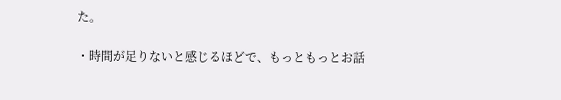た。

・時間が足りないと感じるほどで、もっともっとお話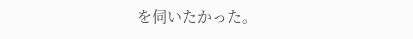を伺いたかった。